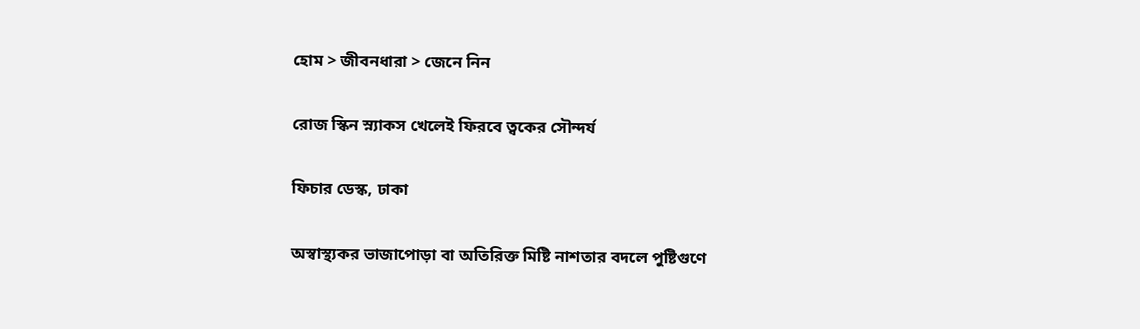হোম > জীবনধারা > জেনে নিন

রোজ স্কিন স্ন্যাকস খেলেই ফিরবে ত্বকের সৌন্দর্য

ফিচার ডেস্ক, ঢাকা

অস্বাস্থ্যকর ভাজাপোড়া বা অতিরিক্ত মিষ্টি নাশতার বদলে পুষ্টিগুণে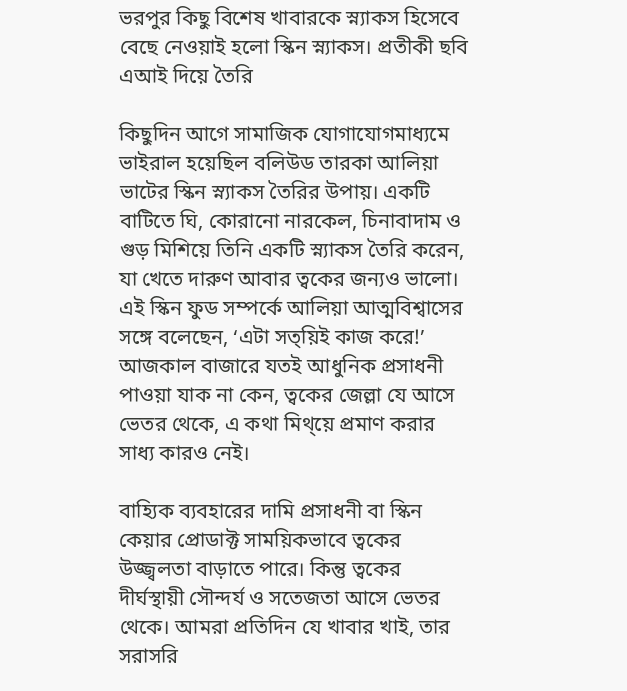ভরপুর কিছু বিশেষ খাবারকে স্ন্যাকস হিসেবে বেছে নেওয়াই হলো স্কিন স্ন্যাকস। প্রতীকী ছবি এআই দিয়ে তৈরি

কিছুদিন আগে সামাজিক যোগাযোগমাধ্যমে ভাইরাল হয়েছিল বলিউড তারকা আলিয়া ভাটের স্কিন স্ন্যাকস তৈরির উপায়। একটি বাটিতে ঘি, কোরানো নারকেল, চিনাবাদাম ও গুড় মিশিয়ে তিনি একটি স্ন্যাকস তৈরি করেন, যা খেতে দারুণ আবার ত্বকের জন্যও ভালো। এই স্কিন ফুড সম্পর্কে আলিয়া আত্মবিশ্বাসের সঙ্গে বলেছেন, ‘এটা সত্য়িই কাজ করে!’ আজকাল বাজারে যতই আধুনিক প্রসাধনী পাওয়া যাক না কেন, ত্বকের জেল্লা যে আসে ভেতর থেকে, এ কথা মিথ্য়ে প্রমাণ করার সাধ্য কারও নেই।

বাহ্যিক ব্যবহারের দামি প্রসাধনী বা স্কিন কেয়ার প্রোডাক্ট সাময়িকভাবে ত্বকের উজ্জ্বলতা বাড়াতে পারে। কিন্তু ত্বকের দীর্ঘস্থায়ী সৌন্দর্য ও সতেজতা আসে ভেতর থেকে। আমরা প্রতিদিন যে খাবার খাই, তার সরাসরি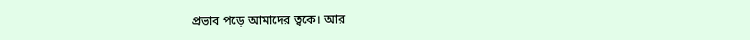প্রভাব পড়ে আমাদের ত্বকে। আর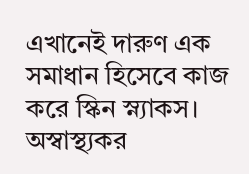এখানেই দারুণ এক সমাধান হিসেবে কাজ করে স্কিন স্ন্যাকস। অস্বাস্থ্যকর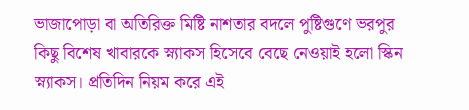ভাজাপোড়া বা অতিরিক্ত মিষ্টি নাশতার বদলে পুষ্টিগুণে ভরপুর কিছু বিশেষ খাবারকে স্ন্যাকস হিসেবে বেছে নেওয়াই হলো স্কিন স্ন্যাকস। প্রতিদিন নিয়ম করে এই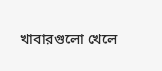খাবারগুলো খেলে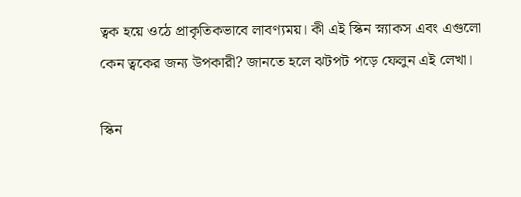ত্বক হয়ে ওঠে প্রাকৃতিকভাবে লাবণ্যময়। কী এই স্কিন স্ন্যাকস এবং এগুলো কেন ত্বকের জন্য উপকারী? জানতে হলে ঝটপট পড়ে ফেলুন এই লেখা।

স্কিন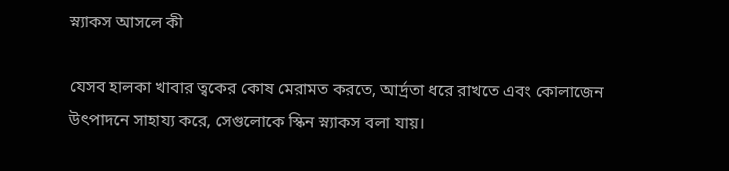স্ন্যাকস আসলে কী

যেসব হালকা খাবার ত্বকের কোষ মেরামত করতে, আর্দ্রতা ধরে রাখতে এবং কোলাজেন উৎপাদনে সাহায্য করে, সেগুলোকে স্কিন স্ন্যাকস বলা যায়।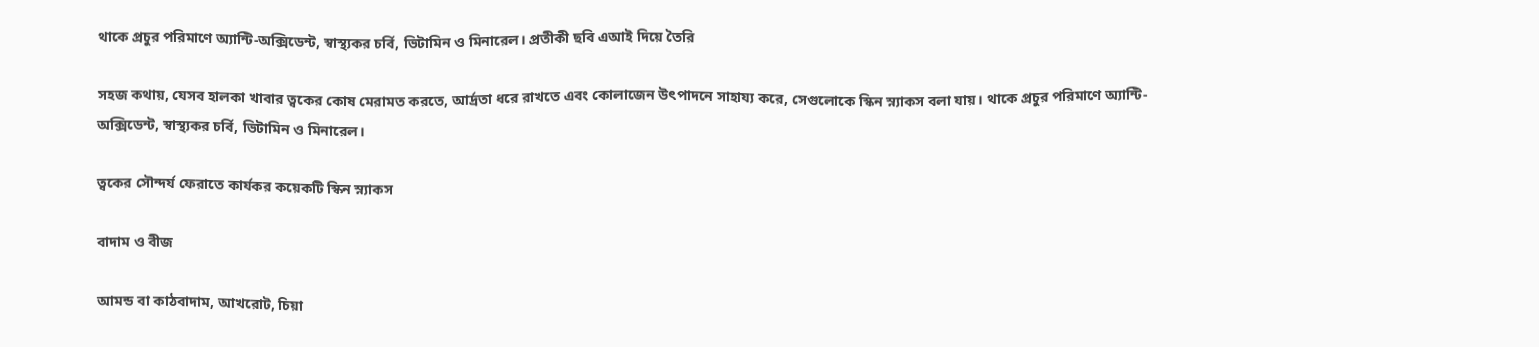থাকে প্রচুর পরিমাণে অ্যান্টি-অক্সিডেন্ট, স্বাস্থ্যকর চর্বি, ভিটামিন ও মিনারেল। প্রতীকী ছবি এআই দিয়ে তৈরি

সহজ কথায়, যেসব হালকা খাবার ত্বকের কোষ মেরামত করতে, আর্দ্রতা ধরে রাখতে এবং কোলাজেন উৎপাদনে সাহায্য করে, সেগুলোকে স্কিন স্ন্যাকস বলা যায়। থাকে প্রচুর পরিমাণে অ্যান্টি-অক্সিডেন্ট, স্বাস্থ্যকর চর্বি, ভিটামিন ও মিনারেল।

ত্বকের সৌন্দর্য ফেরাতে কার্যকর কয়েকটি স্কিন স্ন্যাকস

বাদাম ও বীজ

আমন্ড বা কাঠবাদাম, আখরোট, চিয়া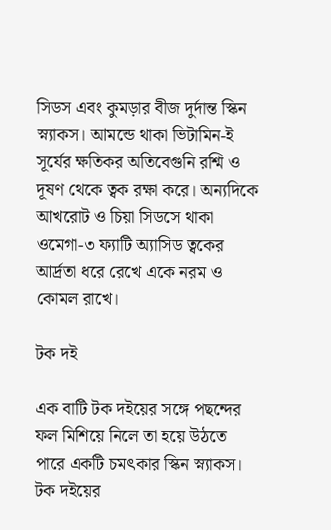সিডস এবং কুমড়ার বীজ দুর্দান্ত স্কিন স্ন্যাকস। আমন্ডে থাকা ভিটামিন-ই সূর্যের ক্ষতিকর অতিবেগুনি রশ্মি ও দূষণ থেকে ত্বক রক্ষা করে। অন্যদিকে আখরোট ও চিয়া সিডসে থাকা ওমেগা-৩ ফ্যাটি অ্যাসিড ত্বকের আর্দ্রতা ধরে রেখে একে নরম ও কোমল রাখে।

টক দই

এক বাটি টক দইয়ের সঙ্গে পছন্দের ফল মিশিয়ে নিলে তা হয়ে উঠতে পারে একটি চমৎকার স্কিন স্ন্যাকস। টক দইয়ের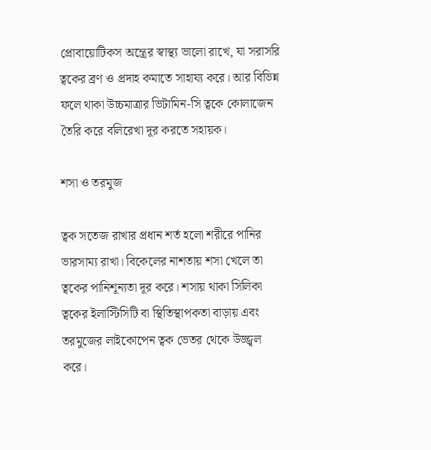প্রোবায়োটিকস অন্ত্রের স্বাস্থ্য ভালো রাখে, যা সরাসরি ত্বকের ব্রণ ও প্রদাহ কমাতে সাহায্য করে। আর বিভিন্ন ফলে থাকা উচ্চমাত্রার ভিটামিন-সি ত্বকে কোলাজেন তৈরি করে বলিরেখা দূর করতে সহায়ক।

শসা ও তরমুজ

ত্বক সতেজ রাখার প্রধান শর্ত হলো শরীরে পানির ভারসাম্য রাখা। বিকেলের নাশতায় শসা খেলে তা ত্বকের পানিশূন্যতা দূর করে। শসায় থাকা সিলিকা ত্বকের ইলাস্টিসিটি বা স্থিতিস্থাপকতা বাড়ায় এবং তরমুজের লাইকোপেন ত্বক ভেতর থেকে উজ্জ্বল করে।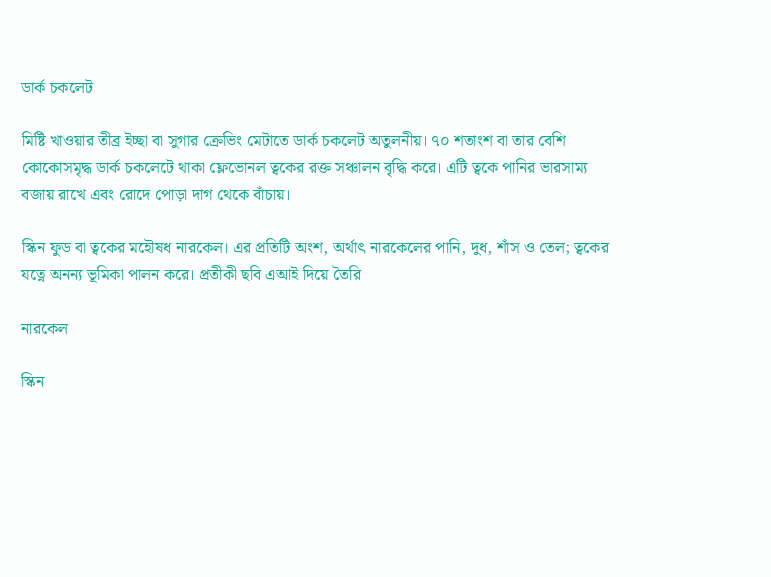ডার্ক চকলেট

মিষ্টি খাওয়ার তীব্র ইচ্ছা বা সুগার ক্রেভিং মেটাতে ডার্ক চকলেট অতুলনীয়। ৭০ শতাংশ বা তার বেশি কোকোসমৃদ্ধ ডার্ক চকলেটে থাকা ফ্লেভোনল ত্বকের রক্ত সঞ্চালন বৃদ্ধি করে। এটি ত্বকে পানির ভারসাম্য বজায় রাখে এবং রোদে পোড়া দাগ থেকে বাঁচায়।

স্কিন ফুড বা ত্বকের মহৌষধ নারকেল। এর প্রতিটি অংশ, অর্থাৎ নারকেলের পানি, দুধ, শাঁস ও তেল; ত্বকের যত্নে অনন্য ভূমিকা পালন করে। প্রতীকী ছবি এআই দিয়ে তৈরি

নারকেল

স্কিন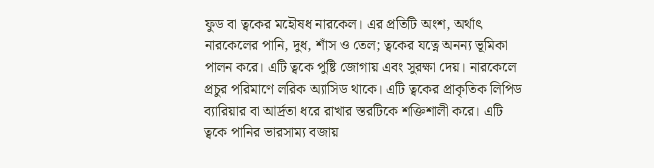ফুড বা ত্বকের মহৌষধ নারকেল। এর প্রতিটি অংশ, অর্থাৎ নারকেলের পানি, দুধ, শাঁস ও তেল; ত্বকের যত্নে অনন্য ভূমিকা পালন করে। এটি ত্বকে পুষ্টি জোগায় এবং সুরক্ষা দেয়। নারকেলে প্রচুর পরিমাণে লরিক অ্যাসিড থাকে। এটি ত্বকের প্রাকৃতিক লিপিড ব্যারিয়ার বা আর্দ্রতা ধরে রাখার স্তরটিকে শক্তিশালী করে। এটি ত্বকে পানির ভারসাম্য বজায়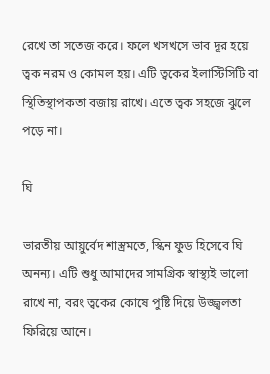রেখে তা সতেজ করে। ফলে খসখসে ভাব দূর হয়ে ত্বক নরম ও কোমল হয়। এটি ত্বকের ইলাস্টিসিটি বা স্থিতিস্থাপকতা বজায় রাখে। এতে ত্বক সহজে ঝুলে পড়ে না।

ঘি

ভারতীয় আয়ুর্বেদ শাস্ত্রমতে, স্কিন ফুড হিসেবে ঘি অনন্য। এটি শুধু আমাদের সামগ্রিক স্বাস্থ্যই ভালো রাখে না, বরং ত্বকের কোষে পুষ্টি দিয়ে উজ্জ্বলতা ফিরিয়ে আনে।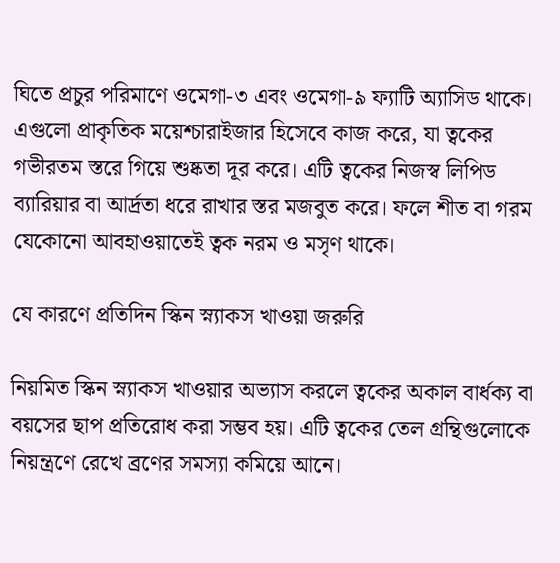ঘিতে প্রচুর পরিমাণে ওমেগা-৩ এবং ওমেগা-৯ ফ্যাটি অ্যাসিড থাকে। এগুলো প্রাকৃতিক ময়েশ্চারাইজার হিসেবে কাজ করে, যা ত্বকের গভীরতম স্তরে গিয়ে শুষ্কতা দূর করে। এটি ত্বকের নিজস্ব লিপিড ব্যারিয়ার বা আর্দ্রতা ধরে রাখার স্তর মজবুত করে। ফলে শীত বা গরম যেকোনো আবহাওয়াতেই ত্বক নরম ও মসৃণ থাকে।

যে কারণে প্রতিদিন স্কিন স্ন্যাকস খাওয়া জরুরি

নিয়মিত স্কিন স্ন্যাকস খাওয়ার অভ্যাস করলে ত্বকের অকাল বার্ধক্য বা বয়সের ছাপ প্রতিরোধ করা সম্ভব হয়। এটি ত্বকের তেল গ্রন্থিগুলোকে নিয়ন্ত্রণে রেখে ব্রণের সমস্যা কমিয়ে আনে।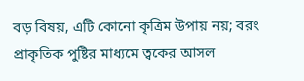বড় বিষয়, এটি কোনো কৃত্রিম উপায় নয়; বরং প্রাকৃতিক পুষ্টির মাধ্যমে ত্বকের আসল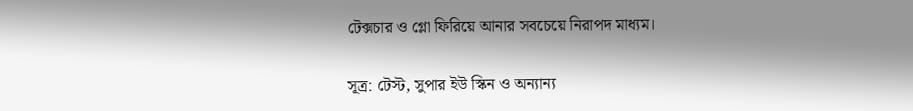টেক্সচার ও গ্লো ফিরিয়ে আনার সবচেয়ে নিরাপদ মাধ্যম।

সূত্র: টেস্ট, সুপার ইউ স্কিন ও অন্যান্য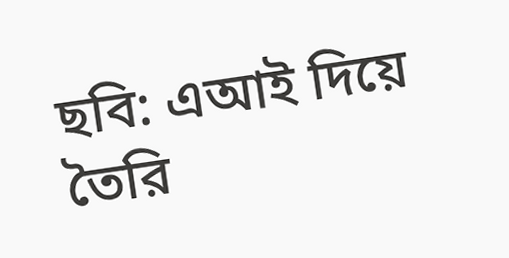ছবি: এআই দিয়ে তৈরি